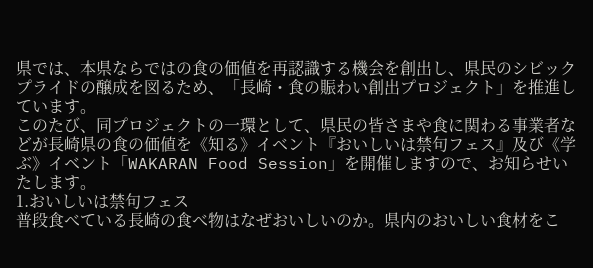県では、本県ならではの食の価値を再認識する機会を創出し、県民のシビックプライドの醸成を図るため、「長崎・食の賑わい創出プロジェクト」を推進しています。
このたび、同プロジェクトの一環として、県民の皆さまや食に関わる事業者などが長崎県の食の価値を《知る》イベント『おいしいは禁句フェス』及び《学ぶ》イベント「WAKARAN Food Session」を開催しますので、お知らせいたします。
1.おいしいは禁句フェス
普段食べている長崎の食べ物はなぜおいしいのか。県内のおいしい食材をこ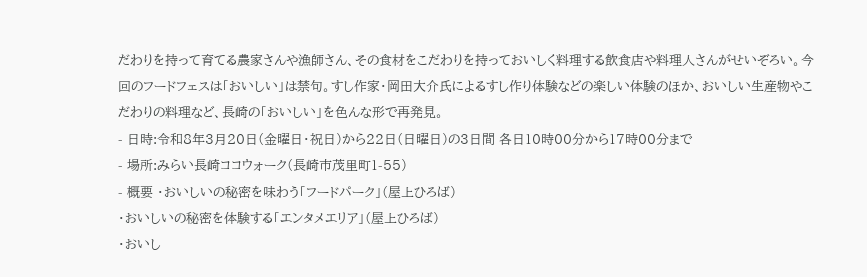だわりを持って育てる農家さんや漁師さん、その食材をこだわりを持っておいしく料理する飲食店や料理人さんがせいぞろい。今回のフードフェスは「おいしい」は禁句。すし作家・岡田大介氏によるすし作り体験などの楽しい体験のほか、おいしい生産物やこだわりの料理など、長崎の「おいしい」を色んな形で再発見。
- 日時:令和8年3月20日(金曜日・祝日)から22日(日曜日)の3日間 各日10時00分から17時00分まで
- 場所:みらい長崎ココウォーク(長崎市茂里町1-55)
- 概要 ・おいしいの秘密を味わう「フードパーク」(屋上ひろば)
・おいしいの秘密を体験する「エンタメエリア」(屋上ひろば)
・おいし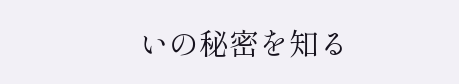いの秘密を知る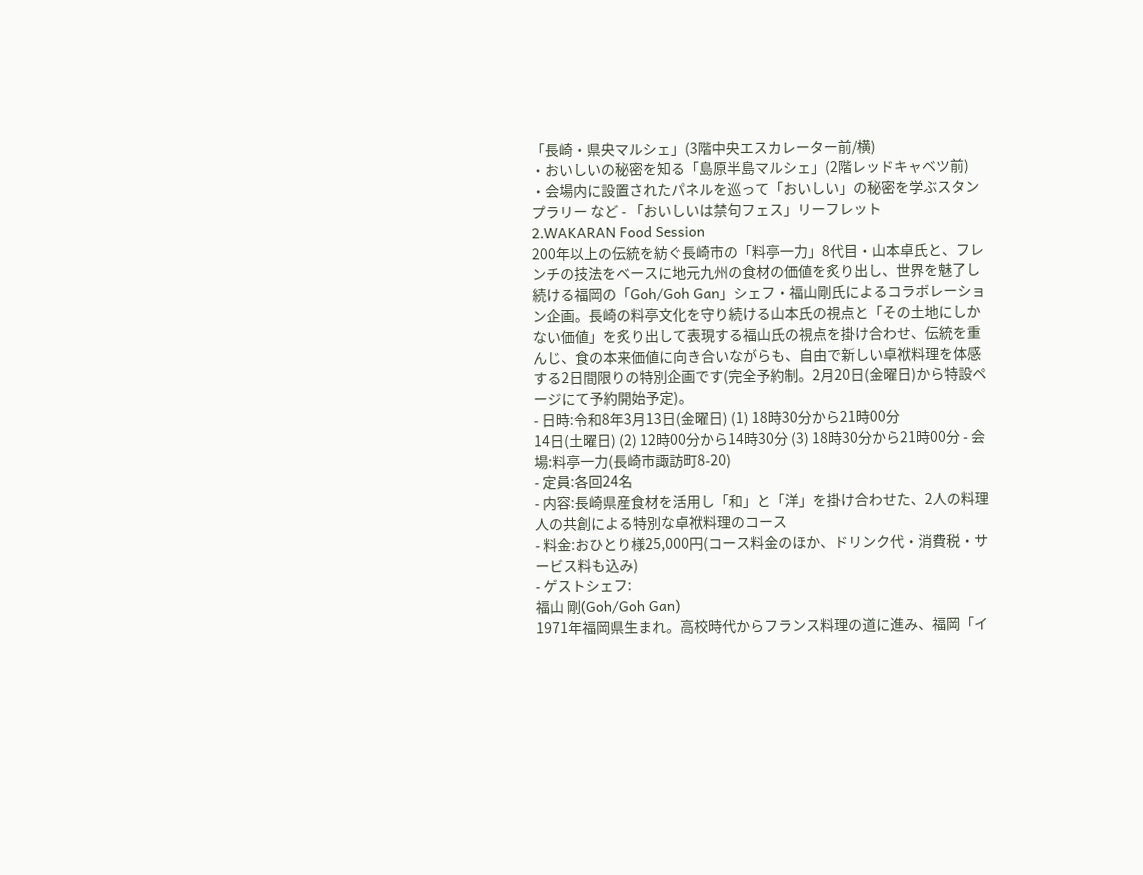「長崎・県央マルシェ」(3階中央エスカレーター前/横)
・おいしいの秘密を知る「島原半島マルシェ」(2階レッドキャベツ前)
・会場内に設置されたパネルを巡って「おいしい」の秘密を学ぶスタンプラリー など - 「おいしいは禁句フェス」リーフレット
2.WAKARAN Food Session
200年以上の伝統を紡ぐ長崎市の「料亭一力」8代目・山本卓氏と、フレンチの技法をベースに地元九州の食材の価値を炙り出し、世界を魅了し続ける福岡の「Goh/Goh Gan」シェフ・福山剛氏によるコラボレーション企画。長崎の料亭文化を守り続ける山本氏の視点と「その土地にしかない価値」を炙り出して表現する福山氏の視点を掛け合わせ、伝統を重んじ、食の本来価値に向き合いながらも、自由で新しい卓袱料理を体感する2日間限りの特別企画です(完全予約制。2月20日(金曜日)から特設ページにて予約開始予定)。
- 日時:令和8年3月13日(金曜日) (1) 18時30分から21時00分
14日(土曜日) (2) 12時00分から14時30分 (3) 18時30分から21時00分 - 会場:料亭一力(長崎市諏訪町8-20)
- 定員:各回24名
- 内容:長崎県産食材を活用し「和」と「洋」を掛け合わせた、2人の料理人の共創による特別な卓袱料理のコース
- 料金:おひとり様25,000円(コース料金のほか、ドリンク代・消費税・サービス料も込み)
- ゲストシェフ:
福山 剛(Goh/Goh Gan)
1971年福岡県生まれ。高校時代からフランス料理の道に進み、福岡「イ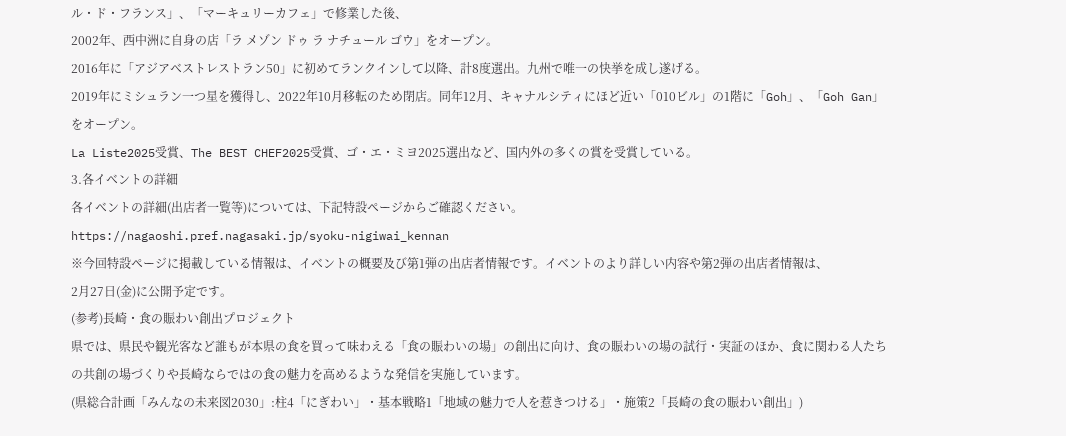ル・ド・フランス」、「マーキュリーカフェ」で修業した後、
2002年、西中洲に自身の店「ラ メゾン ドゥ ラ ナチュール ゴウ」をオープン。
2016年に「アジアベストレストラン50」に初めてランクインして以降、計8度選出。九州で唯一の快挙を成し遂げる。
2019年にミシュラン一つ星を獲得し、2022年10月移転のため閉店。同年12月、キャナルシティにほど近い「010ビル」の1階に「Goh」、「Goh Gan」をオープン。
La Liste2025受賞、The BEST CHEF2025受賞、ゴ・エ・ミヨ2025選出など、国内外の多くの賞を受賞している。
3.各イベントの詳細
各イベントの詳細(出店者一覧等)については、下記特設ページからご確認ください。
https://nagaoshi.pref.nagasaki.jp/syoku-nigiwai_kennan
※今回特設ページに掲載している情報は、イベントの概要及び第1弾の出店者情報です。イベントのより詳しい内容や第2弾の出店者情報は、
2月27日(金)に公開予定です。
(参考)長崎・食の賑わい創出プロジェクト
県では、県民や観光客など誰もが本県の食を買って味わえる「食の賑わいの場」の創出に向け、食の賑わいの場の試行・実証のほか、食に関わる人たちの共創の場づくりや長崎ならではの食の魅力を高めるような発信を実施しています。
(県総合計画「みんなの未来図2030」:柱4「にぎわい」・基本戦略1「地域の魅力で人を惹きつける」・施策2「長崎の食の賑わい創出」)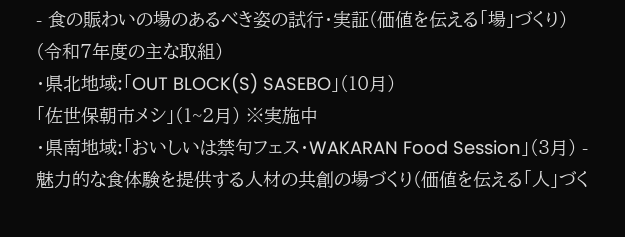- 食の賑わいの場のあるべき姿の試行・実証(価値を伝える「場」づくり)
(令和7年度の主な取組)
・県北地域:「OUT BLOCK(S) SASEBO」(10月)
「佐世保朝市メシ」(1~2月) ※実施中
・県南地域:「おいしいは禁句フェス・WAKARAN Food Session」(3月) - 魅力的な食体験を提供する人材の共創の場づくり(価値を伝える「人」づく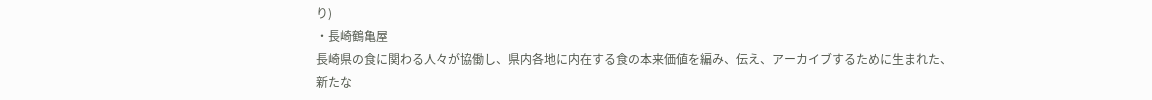り)
・長崎鶴亀屋
長崎県の食に関わる人々が協働し、県内各地に内在する食の本来価値を編み、伝え、アーカイブするために生まれた、
新たな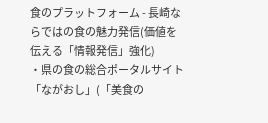食のプラットフォーム - 長崎ならではの食の魅力発信(価値を伝える「情報発信」強化)
・県の食の総合ポータルサイト「ながおし」(「美食の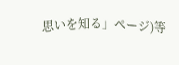思いを知る」ページ)等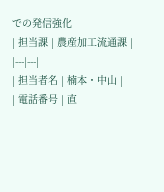での発信強化
| 担当課 | 農産加工流通課 |
|---|---|
| 担当者名 | 楠本・中山 |
| 電話番号 | 直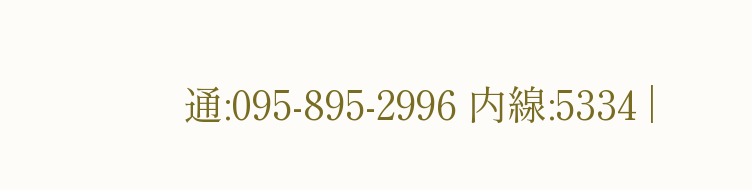通:095-895-2996 内線:5334 |